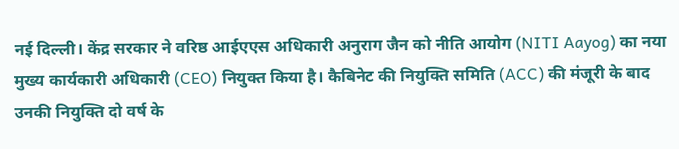नई दिल्ली। केंद्र सरकार ने वरिष्ठ आईएएस अधिकारी अनुराग जैन को नीति आयोग (NITI Aayog) का नया मुख्य कार्यकारी अधिकारी (CEO) नियुक्त किया है। कैबिनेट की नियुक्ति समिति (ACC) की मंजूरी के बाद उनकी नियुक्ति दो वर्ष के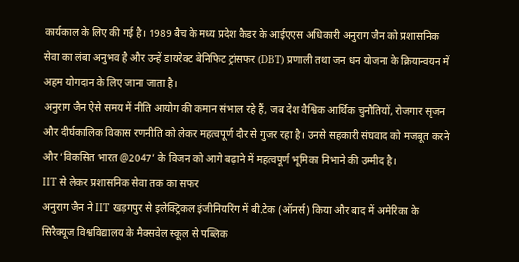कार्यकाल के लिए की गई है। 1989 बैच के मध्य प्रदेश कैडर के आईएएस अधिकारी अनुराग जैन को प्रशासनिक सेवा का लंबा अनुभव है और उन्हें डायरेक्ट बेनिफिट ट्रांसफर (DBT) प्रणाली तथा जन धन योजना के क्रियान्वयन में अहम योगदान के लिए जाना जाता है।
अनुराग जैन ऐसे समय में नीति आयोग की कमान संभाल रहे हैं, जब देश वैश्विक आर्थिक चुनौतियों, रोजगार सृजन और दीर्घकालिक विकास रणनीति को लेकर महत्वपूर्ण दौर से गुजर रहा है। उनसे सहकारी संघवाद को मजबूत करने और ‘विकसित भारत @2047’ के विजन को आगे बढ़ाने में महत्वपूर्ण भूमिका निभाने की उम्मीद है।
IIT से लेकर प्रशासनिक सेवा तक का सफर
अनुराग जैन ने IIT खड़गपुर से इलेक्ट्रिकल इंजीनियरिंग में बी.टेक (ऑनर्स) किया और बाद में अमेरिका के सिरैक्यूज विश्वविद्यालय के मैक्सवेल स्कूल से पब्लिक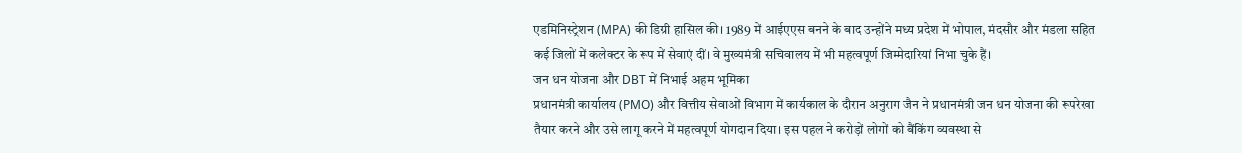एडमिनिस्ट्रेशन (MPA) की डिग्री हासिल की। 1989 में आईएएस बनने के बाद उन्होंने मध्य प्रदेश में भोपाल, मंदसौर और मंडला सहित कई जिलों में कलेक्टर के रूप में सेवाएं दीं। वे मुख्यमंत्री सचिवालय में भी महत्वपूर्ण जिम्मेदारियां निभा चुके हैं।
जन धन योजना और DBT में निभाई अहम भूमिका
प्रधानमंत्री कार्यालय (PMO) और वित्तीय सेवाओं विभाग में कार्यकाल के दौरान अनुराग जैन ने प्रधानमंत्री जन धन योजना की रूपरेखा तैयार करने और उसे लागू करने में महत्वपूर्ण योगदान दिया। इस पहल ने करोड़ों लोगों को बैंकिंग व्यवस्था से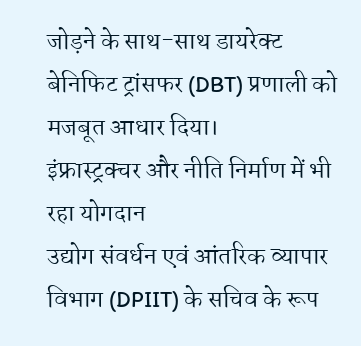जोड़ने के साथ-साथ डायरेक्ट बेनिफिट ट्रांसफर (DBT) प्रणाली को मजबूत आधार दिया।
इंफ्रास्ट्रक्चर और नीति निर्माण में भी रहा योगदान
उद्योग संवर्धन एवं आंतरिक व्यापार विभाग (DPIIT) के सचिव के रूप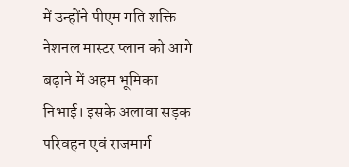में उन्होंने पीएम गति शक्ति नेशनल मास्टर प्लान को आगे बढ़ाने में अहम भूमिका निभाई। इसके अलावा सड़क परिवहन एवं राजमार्ग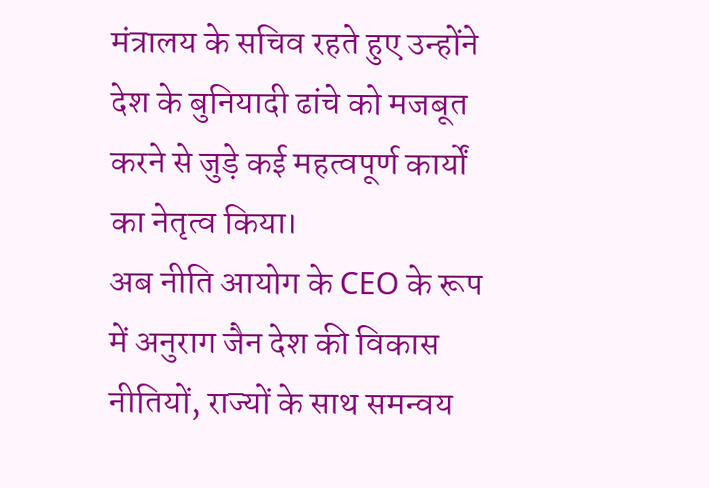मंत्रालय के सचिव रहते हुए उन्होंने देश के बुनियादी ढांचे को मजबूत करने से जुड़े कई महत्वपूर्ण कार्यों का नेतृत्व किया।
अब नीति आयोग के CEO के रूप में अनुराग जैन देश की विकास नीतियों, राज्यों के साथ समन्वय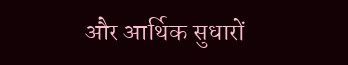और आर्थिक सुधारों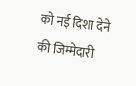को नई दिशा देने की जिम्मेदारी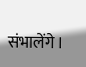संभालेंगे।